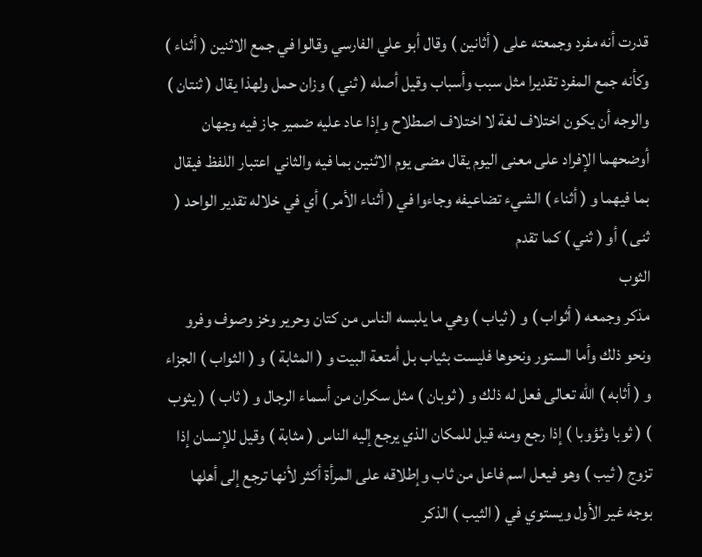قدرت أنه مفرد وجمعته على ( أثانين ) وقال أبو علي الفارسي وقالوا في جمع الاثنين ( أثناء ) وكأنه جمع المفرد تقديرا مثل سبب وأسباب وقيل أصله ( ثني ) وزان حمل ولهذا يقال ( ثنتان ) والوجه أن يكون اختلاف لغة لا اختلاف اصطلاح وإذا عاد عليه ضمير جاز فيه وجهان أوضحهما الإفراد على معنى اليوم يقال مضى يوم الاثنين بما فيه والثاني اعتبار اللفظ فيقال بما فيهما و ( أثناء ) الشيء تضاعيفه وجاءوا في ( أثناء الأمر ) أي في خلاله تقدير الواحد ( ثنى ) أو ( ثني ) كما تقدم
الثوب
مذكر وجمعه ( أثواب ) و ( ثياب ) وهي ما يلبسه الناس من كتان وحرير وخز وصوف وفرو ونحو ذلك وأما الستور ونحوها فليست بثياب بل أمتعة البيت و ( المثابة ) و ( الثواب ) الجزاء و ( أثابه ) الله تعالى فعل له ذلك و ( ثوبان ) مثل سكران من أسماء الرجال و ( ثاب ) ( يثوب ) ( ثوبا وثؤوبا ) إذا رجع ومنه قيل للمكان الذي يرجع إليه الناس ( مثابة ) وقيل للإنسان إذا تزوج ( ثيب ) وهو فيعل اسم فاعل من ثاب وإطلاقه على المرأة أكثر لأنها ترجع إلى أهلها بوجه غير الأول ويستوي في ( الثيب ) الذكر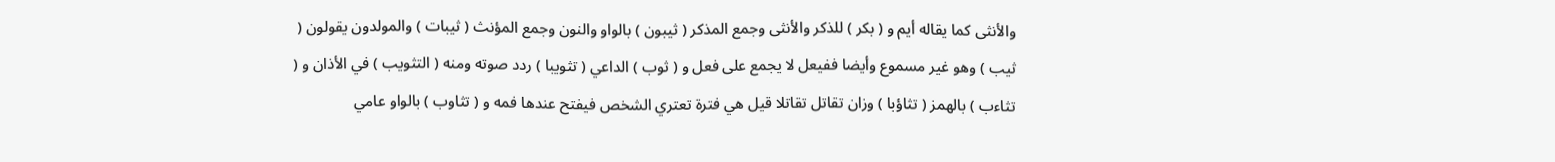والأنثى كما يقاله أيم و ( بكر ) للذكر والأنثى وجمع المذكر ( ثيبون ) بالواو والنون وجمع المؤنث ( ثيبات ) والمولدون يقولون ( ثيب ) وهو غير مسموع وأيضا ففيعل لا يجمع على فعل و ( ثوب ) الداعي ( تثويبا ) ردد صوته ومنه ( التثويب ) في الأذان و ( تثاءب ) بالهمز ( تثاؤبا ) وزان تقاتل تقاتلا قيل هي فترة تعتري الشخص فيفتح عندها فمه و ( تثاوب ) بالواو عامي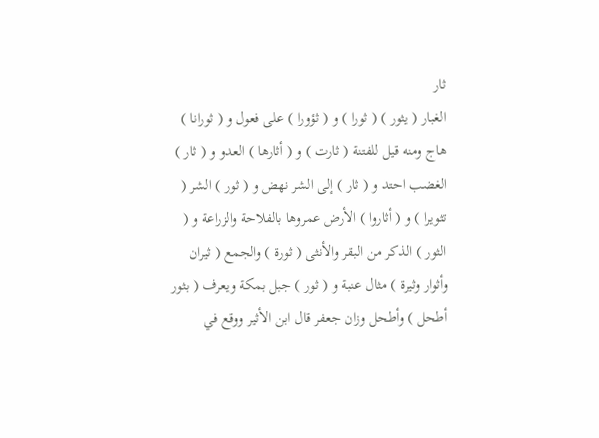ثار
الغبار ( يثور ) ( ثورا ) و ( ثؤورا ) على فعول و ( ثورانا ) هاج ومنه قيل للفتنة ( ثارت ) و ( أثارها ) العدو و ( ثار ) الغضب احتد و ( ثار ) إلى الشر نهض و ( ثور ) الشر ( تثويرا ) و ( أثاروا ) الأرض عمروها بالفلاحة والزراعة و ( الثور ) الذكر من البقر والأنثى ( ثورة ) والجمع ( ثيران وأثوار وثيرة ) مثال عنبة و ( ثور ) جبل بمكة ويعرف ( بثور أطحل ) وأطحل وزان جعفر قال ابن الأثير ووقع في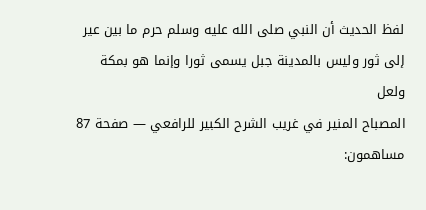لفظ الحديث أن النبي صلى الله عليه وسلم حرم ما بين عير إلى ثور وليس بالمدينة جبل يسمى ثورا وإنما هو بمكة ولعل
المصباح المنير في غريب الشرح الكبير للرافعي — صفحة 87
مساهمون: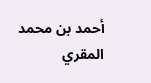أحمد بن محمد المقري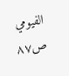الفيومي
ص٨٧